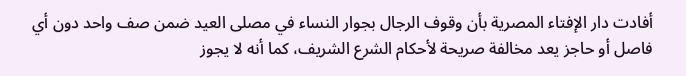أفادت دار الإفتاء المصرية بأن وقوف الرجال بجوار النساء في مصلى العيد ضمن صف واحد دون أي فاصل أو حاجز يعد مخالفة صريحة لأحكام الشرع الشريف، كما أنه لا يجوز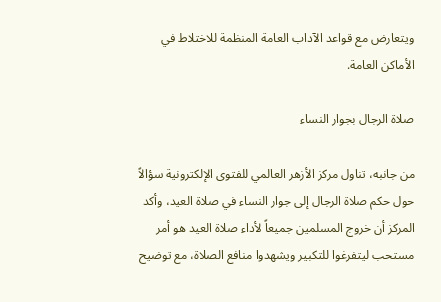ويتعارض مع قواعد الآداب العامة المنظمة للاختلاط في الأماكن العامة.

صلاة الرجال بجوار النساء

من جانبه، تناول مركز الأزهر العالمي للفتوى الإلكترونية سؤالاً حول حكم صلاة الرجال إلى جوار النساء في صلاة العيد، وأكد المركز أن خروج المسلمين جميعاً لأداء صلاة العيد هو أمر مستحب ليتفرغوا للتكبير ويشهدوا منافع الصلاة، مع توضيح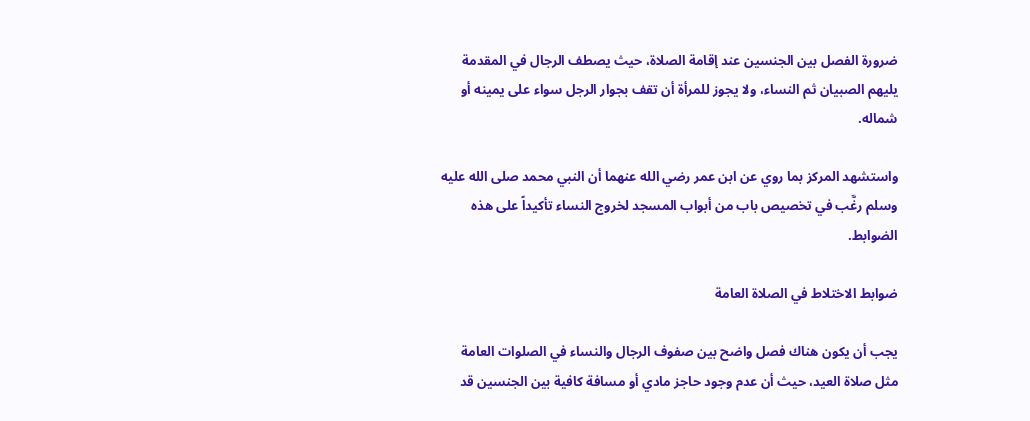ضرورة الفصل بين الجنسين عند إقامة الصلاة، حيث يصطف الرجال في المقدمة يليهم الصبيان ثم النساء، ولا يجوز للمرأة أن تقف بجوار الرجل سواء على يمينه أو شماله.

واستشهد المركز بما روي عن ابن عمر رضي الله عنهما أن النبي محمد صلى الله عليه وسلم رغَّب في تخصيص باب من أبواب المسجد لخروج النساء تأكيداً على هذه الضوابط.

ضوابط الاختلاط في الصلاة العامة

يجب أن يكون هناك فصل واضح بين صفوف الرجال والنساء في الصلوات العامة مثل صلاة العيد، حيث أن عدم وجود حاجز مادي أو مسافة كافية بين الجنسين قد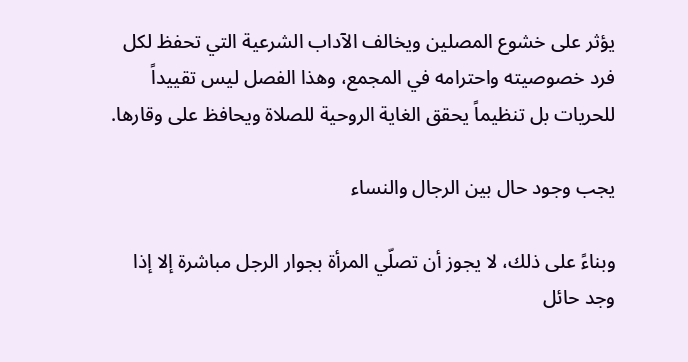يؤثر على خشوع المصلين ويخالف الآداب الشرعية التي تحفظ لكل فرد خصوصيته واحترامه في المجمع، وهذا الفصل ليس تقييداً للحريات بل تنظيماً يحقق الغاية الروحية للصلاة ويحافظ على وقارها.

يجب وجود حال بين الرجال والنساء

وبناءً على ذلك، لا يجوز أن تصلّي المرأة بجوار الرجل مباشرة إلا إذا وجد حائل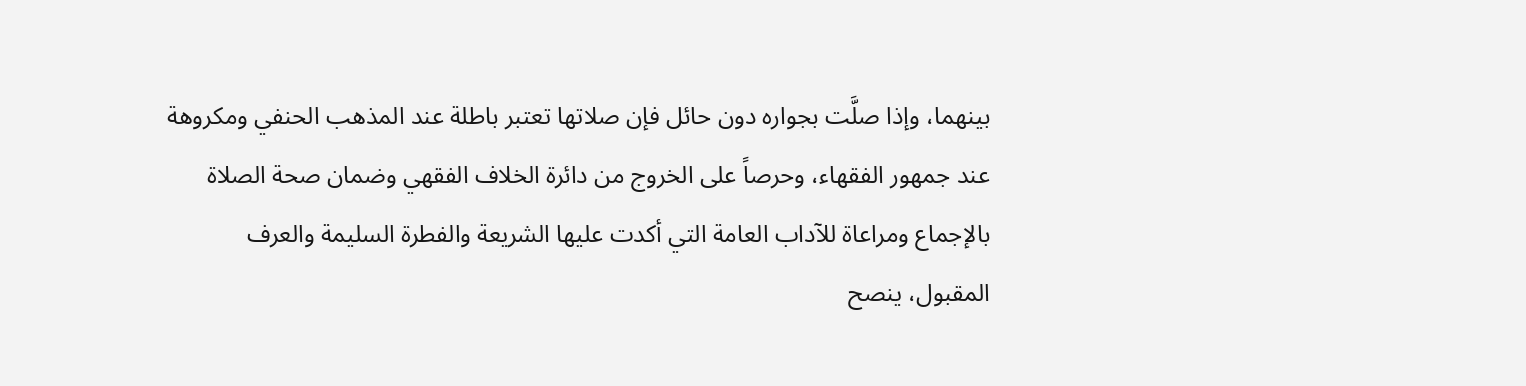بينهما، وإذا صلَّت بجواره دون حائل فإن صلاتها تعتبر باطلة عند المذهب الحنفي ومكروهة عند جمهور الفقهاء، وحرصاً على الخروج من دائرة الخلاف الفقهي وضمان صحة الصلاة بالإجماع ومراعاة للآداب العامة التي أكدت عليها الشريعة والفطرة السليمة والعرف المقبول، ينصح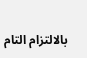بالالتزام التام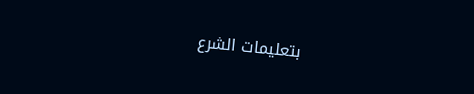بتعليمات الشرع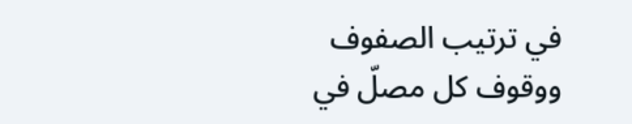في ترتيب الصفوف ووقوف كل مصلّ في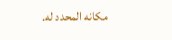مكانه المحدد له.